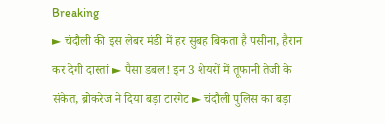Breaking
► चंदौली की इस लेबर मंडी में हर सुबह बिकता है पसीना, हैरान कर देगी दास्तां ► पैसा डबल! इन 3 शेयरों में तूफानी तेजी के संकेत, ब्रोकरेज ने दिया बड़ा टारगेट ► चंदौली पुलिस का बड़ा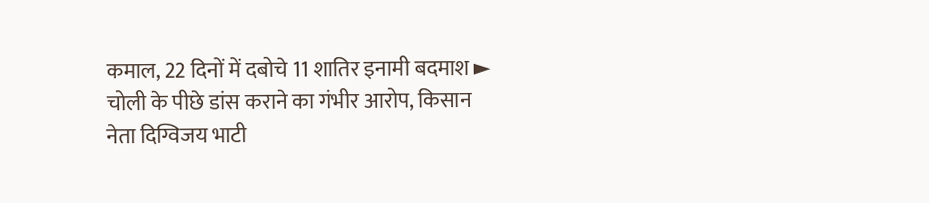कमाल, 22 दिनों में दबोचे 11 शातिर इनामी बदमाश ► चोली के पीछे डांस कराने का गंभीर आरोप, किसान नेता दिग्विजय भाटी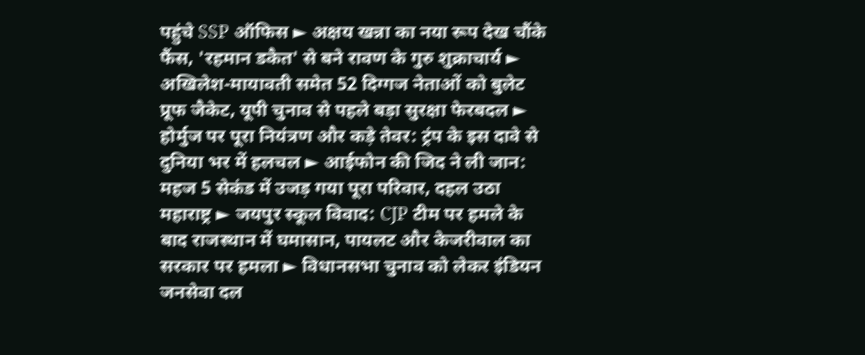पहुंचे SSP ऑफिस ► अक्षय खन्ना का नया रूप देख चौंके फैंस, 'रहमान डकैत' से बने रावण के गुरु शुक्राचार्य ► अखिलेश-मायावती समेत 52 दिग्गज नेताओं को बुलेट प्रूफ जैकेट, यूपी चुनाव से पहले बड़ा सुरक्षा फेरबदल ► होर्मुज पर पूरा नियंत्रण और कड़े तेवर: ट्रंप के इस दावे से दुनिया भर में हलचल ► आईफोन की जिद ने ली जान: महज 5 सेकंड में उजड़ गया पूरा परिवार, दहल उठा महाराष्ट्र ► जयपुर स्कूल विवाद: CJP टीम पर हमले के बाद राजस्थान में घमासान, पायलट और केजरीवाल का सरकार पर हमला ► विधानसभा चुनाव को लेकर इंडियन जनसेवा दल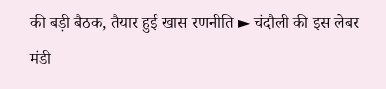की बड़ी बैठक, तैयार हुई खास रणनीति ► चंदौली की इस लेबर मंडी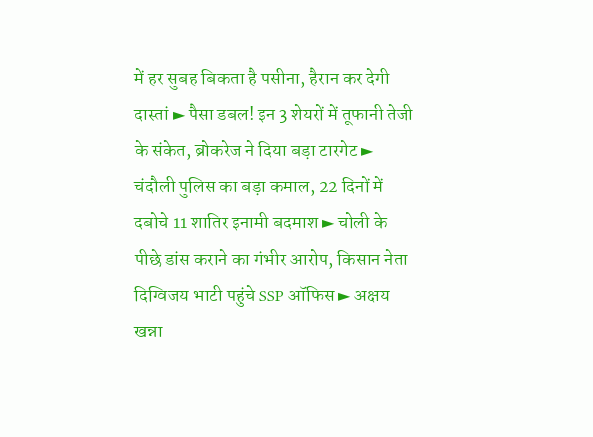में हर सुबह बिकता है पसीना, हैरान कर देगी दास्तां ► पैसा डबल! इन 3 शेयरों में तूफानी तेजी के संकेत, ब्रोकरेज ने दिया बड़ा टारगेट ► चंदौली पुलिस का बड़ा कमाल, 22 दिनों में दबोचे 11 शातिर इनामी बदमाश ► चोली के पीछे डांस कराने का गंभीर आरोप, किसान नेता दिग्विजय भाटी पहुंचे SSP ऑफिस ► अक्षय खन्ना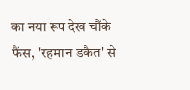का नया रूप देख चौंके फैंस, 'रहमान डकैत' से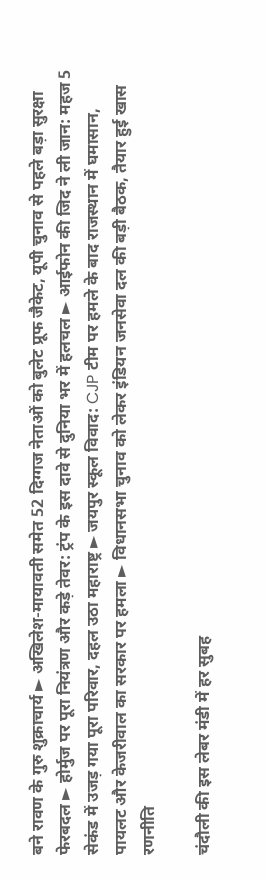बने रावण के गुरु शुक्राचार्य ► अखिलेश-मायावती समेत 52 दिग्गज नेताओं को बुलेट प्रूफ जैकेट, यूपी चुनाव से पहले बड़ा सुरक्षा फेरबदल ► होर्मुज पर पूरा नियंत्रण और कड़े तेवर: ट्रंप के इस दावे से दुनिया भर में हलचल ► आईफोन की जिद ने ली जान: महज 5 सेकंड में उजड़ गया पूरा परिवार, दहल उठा महाराष्ट्र ► जयपुर स्कूल विवाद: CJP टीम पर हमले के बाद राजस्थान में घमासान, पायलट और केजरीवाल का सरकार पर हमला ► विधानसभा चुनाव को लेकर इंडियन जनसेवा दल की बड़ी बैठक, तैयार हुई खास रणनीति

चंदौली की इस लेबर मंडी में हर सुबह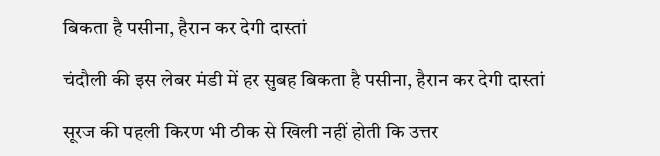बिकता है पसीना, हैरान कर देगी दास्तां

चंदौली की इस लेबर मंडी में हर सुबह बिकता है पसीना, हैरान कर देगी दास्तां

सूरज की पहली किरण भी ठीक से खिली नहीं होती कि उत्तर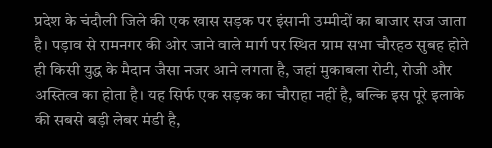प्रदेश के चंदौली जिले की एक खास सड़क पर इंसानी उम्मीदों का बाजार सज जाता है। पड़ाव से रामनगर की ओर जाने वाले मार्ग पर स्थित ग्राम सभा चौरहठ सुबह होते ही किसी युद्ध के मैदान जैसा नजर आने लगता है, जहां मुकाबला रोटी, रोजी और अस्तित्व का होता है। यह सिर्फ एक सड़क का चौराहा नहीं है, बल्कि इस पूरे इलाके की सबसे बड़ी लेबर मंडी है,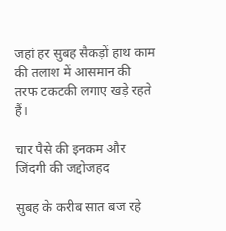जहां हर सुबह सैकड़ों हाथ काम की तलाश में आसमान की तरफ टकटकी लगाए खड़े रहते हैं।

चार पैसे की इनकम और जिंदगी की जद्दोजहद

सुबह के करीब सात बज रहे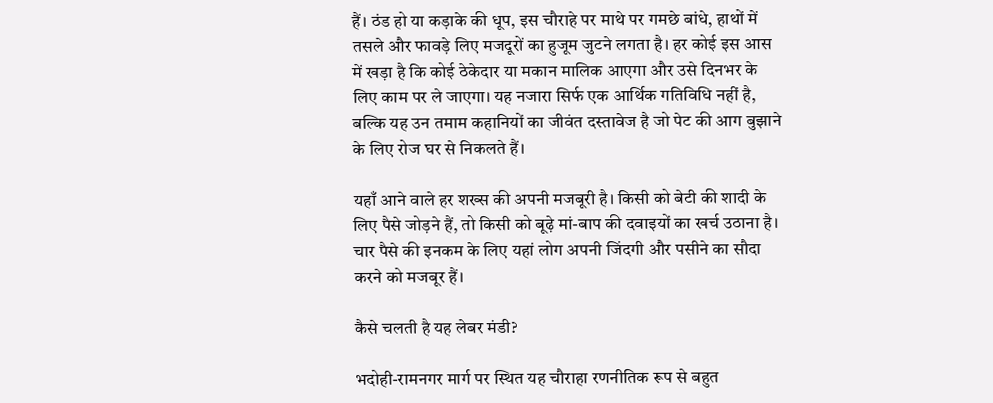हैं। ठंड हो या कड़ाके की धूप, इस चौराहे पर माथे पर गमछे बांधे, हाथों में तसले और फावड़े लिए मजदूरों का हुजूम जुटने लगता है। हर कोई इस आस में खड़ा है कि कोई ठेकेदार या मकान मालिक आएगा और उसे दिनभर के लिए काम पर ले जाएगा। यह नजारा सिर्फ एक आर्थिक गतिविधि नहीं है, बल्कि यह उन तमाम कहानियों का जीवंत दस्तावेज है जो पेट की आग बुझाने के लिए रोज घर से निकलते हैं।

यहाँ आने वाले हर शख्स की अपनी मजबूरी है। किसी को बेटी की शादी के लिए पैसे जोड़ने हैं, तो किसी को बूढ़े मां-बाप की दवाइयों का खर्च उठाना है। चार पैसे की इनकम के लिए यहां लोग अपनी जिंदगी और पसीने का सौदा करने को मजबूर हैं।

कैसे चलती है यह लेबर मंडी?

भदोही-रामनगर मार्ग पर स्थित यह चौराहा रणनीतिक रूप से बहुत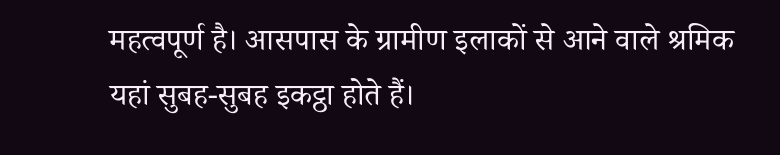महत्वपूर्ण है। आसपास के ग्रामीण इलाकों से आने वाले श्रमिक यहां सुबह-सुबह इकट्ठा होते हैं।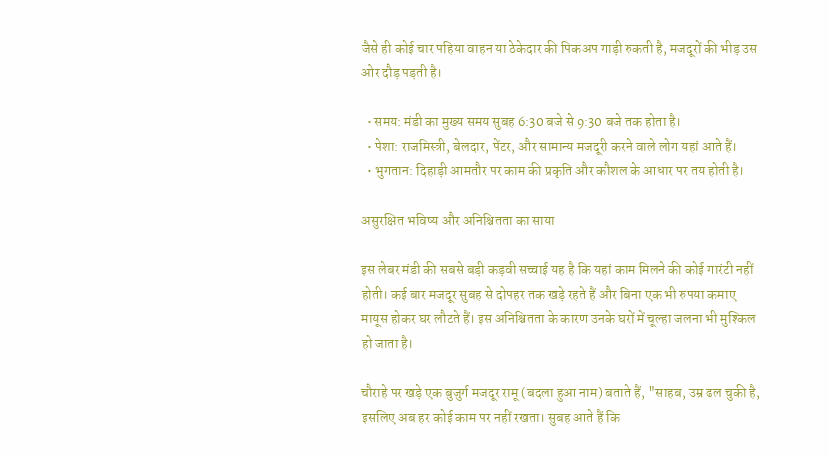जैसे ही कोई चार पहिया वाहन या ठेकेदार की पिकअप गाड़ी रुकती है, मजदूरों की भीड़ उस ओर दौड़ पड़ती है।

  • समय: मंडी का मुख्य समय सुबह 6:30 बजे से 9:30 बजे तक होता है।
  • पेशा: राजमिस्त्री, बेलदार, पेंटर, और सामान्य मजदूरी करने वाले लोग यहां आते हैं।
  • भुगतान: दिहाड़ी आमतौर पर काम की प्रकृति और कौशल के आधार पर तय होती है।

असुरक्षित भविष्य और अनिश्चितता का साया

इस लेबर मंडी की सबसे बड़ी कड़वी सच्चाई यह है कि यहां काम मिलने की कोई गारंटी नहीं होती। कई बार मजदूर सुबह से दोपहर तक खड़े रहते हैं और बिना एक भी रुपया कमाए मायूस होकर घर लौटते हैं। इस अनिश्चितता के कारण उनके घरों में चूल्हा जलना भी मुश्किल हो जाता है।

चौराहे पर खड़े एक बुजुर्ग मजदूर रामू (बदला हुआ नाम) बताते हैं, "साहब, उम्र ढल चुकी है, इसलिए अब हर कोई काम पर नहीं रखता। सुबह आते हैं कि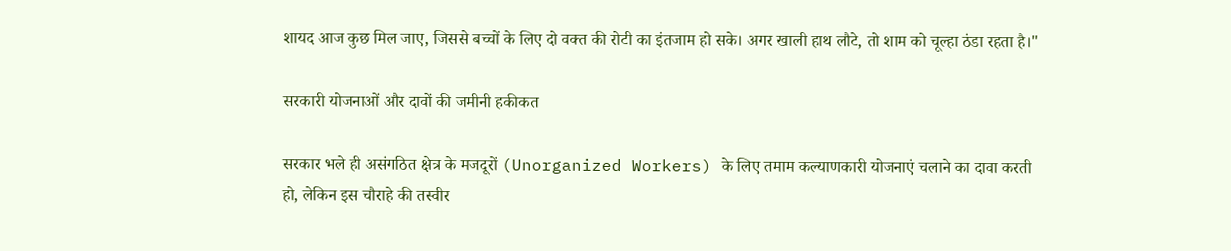शायद आज कुछ मिल जाए, जिससे बच्चों के लिए दो वक्त की रोटी का इंतजाम हो सके। अगर खाली हाथ लौटे, तो शाम को चूल्हा ठंडा रहता है।"

सरकारी योजनाओं और दावों की जमीनी हकीकत

सरकार भले ही असंगठित क्षेत्र के मजदूरों (Unorganized Workers) के लिए तमाम कल्याणकारी योजनाएं चलाने का दावा करती हो, लेकिन इस चौराहे की तस्वीर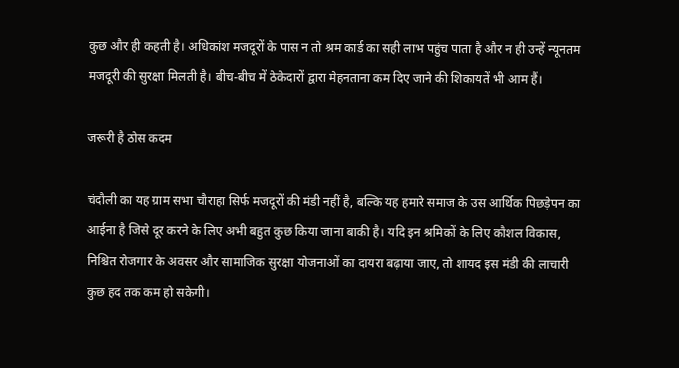कुछ और ही कहती है। अधिकांश मजदूरों के पास न तो श्रम कार्ड का सही लाभ पहुंच पाता है और न ही उन्हें न्यूनतम मजदूरी की सुरक्षा मिलती है। बीच-बीच में ठेकेदारों द्वारा मेहनताना कम दिए जाने की शिकायतें भी आम हैं।

जरूरी है ठोस कदम

चंदौली का यह ग्राम सभा चौराहा सिर्फ मजदूरों की मंडी नहीं है, बल्कि यह हमारे समाज के उस आर्थिक पिछड़ेपन का आईना है जिसे दूर करने के लिए अभी बहुत कुछ किया जाना बाकी है। यदि इन श्रमिकों के लिए कौशल विकास, निश्चित रोजगार के अवसर और सामाजिक सुरक्षा योजनाओं का दायरा बढ़ाया जाए, तो शायद इस मंडी की लाचारी कुछ हद तक कम हो सकेगी।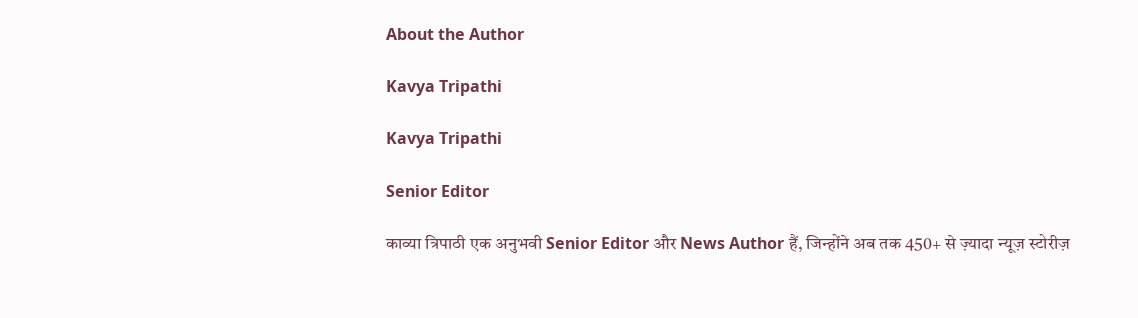About the Author

Kavya Tripathi

Kavya Tripathi

Senior Editor

काव्या त्रिपाठी एक अनुभवी Senior Editor और News Author हैं, जिन्होंने अब तक 450+ से ज़्यादा न्यूज़ स्टोरीज़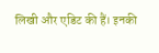लिखी और एडिट की हैं। इनकी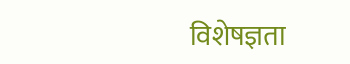विशेषज्ञता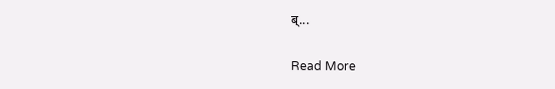ब्...

Read More